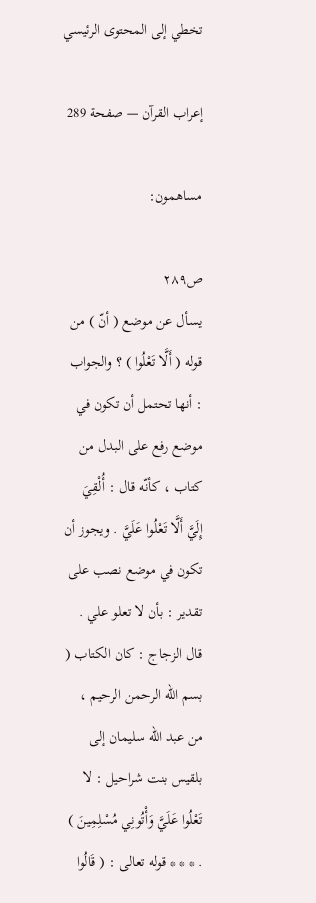تخطي إلى المحتوى الرئيسي

إعراب القرآن — صفحة 289

مساهمون:

ص٢٨٩
يسأل عن موضع ( أنّ ) من قوله ( أَلَّا تَعْلُوا ) ؟ والجواب : أنها تحتمل أن تكون في موضع رفع على البدل من كتاب ، كأنّه قال : أُلْقِيَ إِلَيَّ أَلَّا تَعْلُوا عَلَيَّ . ويجوز أن تكون في موضع نصب على تقدير : بأن لا تعلو علي . قال الزجاج : كان الكتاب ( بسم الله الرحمن الرحيم ، من عبد الله سليمان إلى بلقيس بنت شراحيل : لا تَعْلُوا عَلَيَّ وَأْتُونِي مُسْلِمِينَ ) . * * * قوله تعالى : ( قَالُوا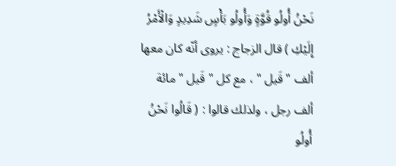نَحْنُ أُولُو قُوَّةٍ وَأُولُو بَأْسٍ شَدِيدٍ وَالْأَمْرُ إِلَيْكِ ) قال الزجاج : يروى أنّه كان معها ألف " قَيل " ، مع كل " قَيل " مائة ألف رجل ، ولذلك قالوا : ( قَالُوا نَحْنُ أُولُو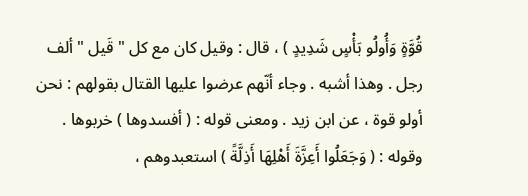قُوَّةٍ وَأُولُو بَأْسٍ شَدِيدٍ ) ، قال : وقيل كان مع كل " قَيل " ألف رجل . وهذا أشبه . وجاء أنّهم عرضوا عليها القتال بقولهم : نحن أولو قوة ، عن ابن زيد . ومعنى قوله : ( أفسدوها ) خربوها . وقوله : ( وَجَعَلُوا أَعِزَّةَ أَهْلِهَا أَذِلَّةً ) استعبدوهم ،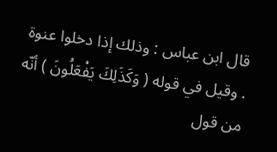قال ابن عباس : وذلك إذا دخلوا عنوة . وقيل في قوله ( وَكَذَلِكَ يَفْعَلُونَ ) أنّه من قول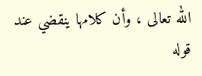الله تعالى ، وأن كلامها ينقضي عند قوله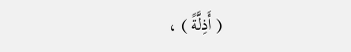( أَذِلَّةً ) ،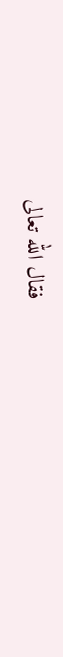فقال الله تعالى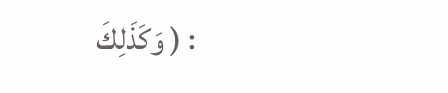: ( وَكَذَلِكَ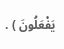يَفْعَلُونَ ) .